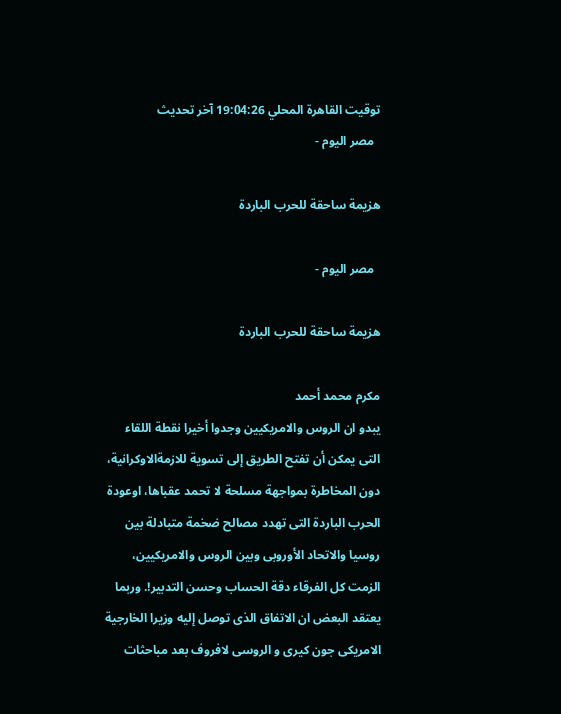توقيت القاهرة المحلي 19:04:26 آخر تحديث
  مصر اليوم -

هزيمة ساحقة للحرب الباردة

  مصر اليوم -

هزيمة ساحقة للحرب الباردة

مكرم محمد أحمد
يبدو ان الروس والامريكيين وجدوا أخيرا نقطة اللقاء التى يمكن أن تفتح الطريق إلى تسوية للازمةالاوكرانية، دون المخاطرة بمواجهة مسلحة لا تحمد عقباها، اوعودة الحرب الباردة التى تهدد مصالح ضخمة متبادلة بين روسيا والاتحاد الأوروبى وبين الروس والامريكيين، الزمت كل الفرقاء دقة الحساب وحسن التدبير!. وربما يعتقد البعض ان الاتفاق الذى توصل إليه وزيرا الخارجية الامريكى جون كيرى و الروسى لافروف بعد مباحثات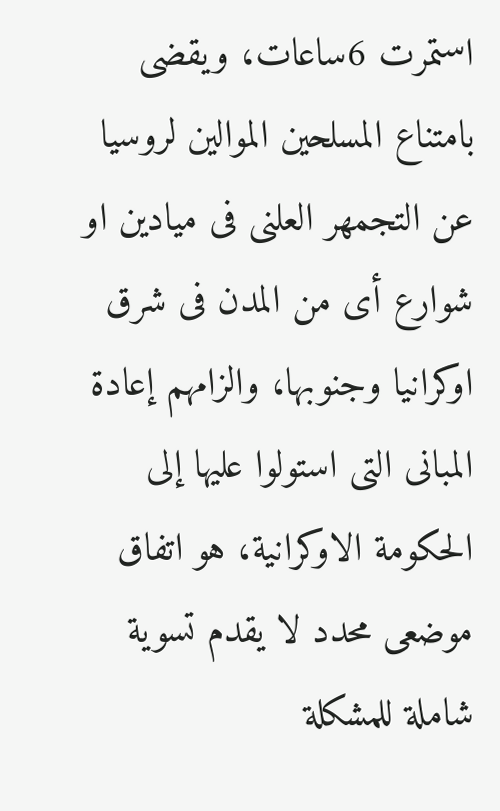استمرت 6ساعات، ويقضى بامتناع المسلحين الموالين لروسيا عن التجمهر العلنى فى ميادين او شوارع أى من المدن فى شرق اوكرانيا وجنوبها، والزامهم إعادة المبانى التى استولوا عليها إلى الحكومة الاوكرانية، هو اتفاق موضعى محدد لا يقدم تسوية شاملة للمشكلة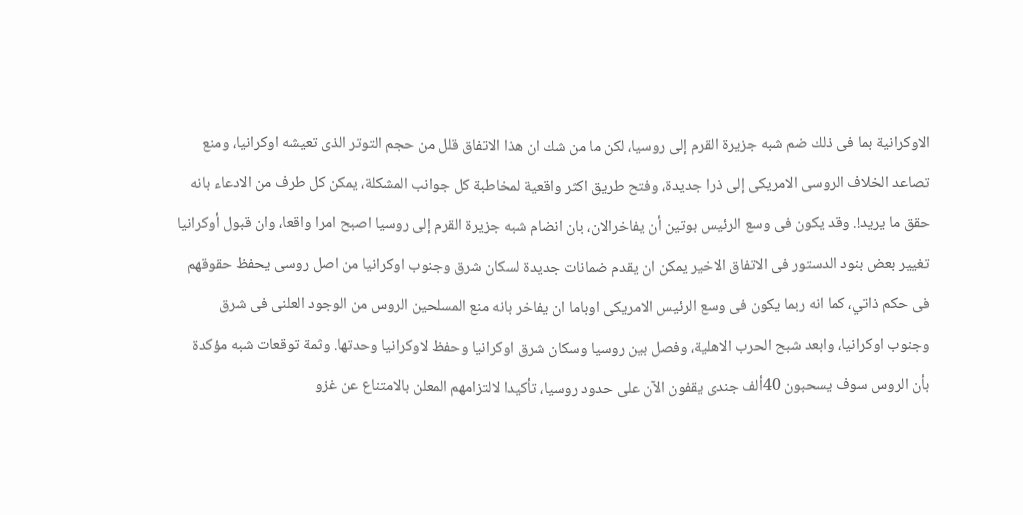الاوكرانية بما فى ذلك ضم شبه جزيرة القرم إلى روسيا، لكن ما من شك ان هذا الاتفاق قلل من حجم التوتر الذى تعيشه اوكرانيا، ومنع تصاعد الخلاف الروسى الامريكى إلى ذرا جديدة، وفتح طريق اكثر واقعية لمخاطبة كل جوانب المشكلة، يمكن كل طرف من الادعاء بانه حقق ما يريد!. وقد يكون فى وسع الرئيس بوتين أن يفاخرالان، بان انضام شبه جزيرة القرم إلى روسيا اصبح امرا واقعا، وان قبول أوكرانيا تغيير بعض بنود الدستور فى الاتفاق الاخير يمكن ان يقدم ضمانات جديدة لسكان شرق وجنوب اوكرانيا من اصل روسى يحفظ حقوقهم فى حكم ذاتي، كما انه ربما يكون فى وسع الرئيس الامريكى اوباما ان يفاخر بانه منع المسلحين الروس من الوجود العلنى فى شرق وجنوب اوكرانيا، وابعد شبح الحرب الاهلية، وفصل بين روسيا وسكان شرق اوكرانيا وحفظ لاوكرانيا وحدتها. وثمة توقعات شبه مؤكدة بأن الروس سوف يسحبون 40ألف جندى يقفون الآن على حدود روسيا، تأكيدا لالتزامهم المعلن بالامتناع عن غزو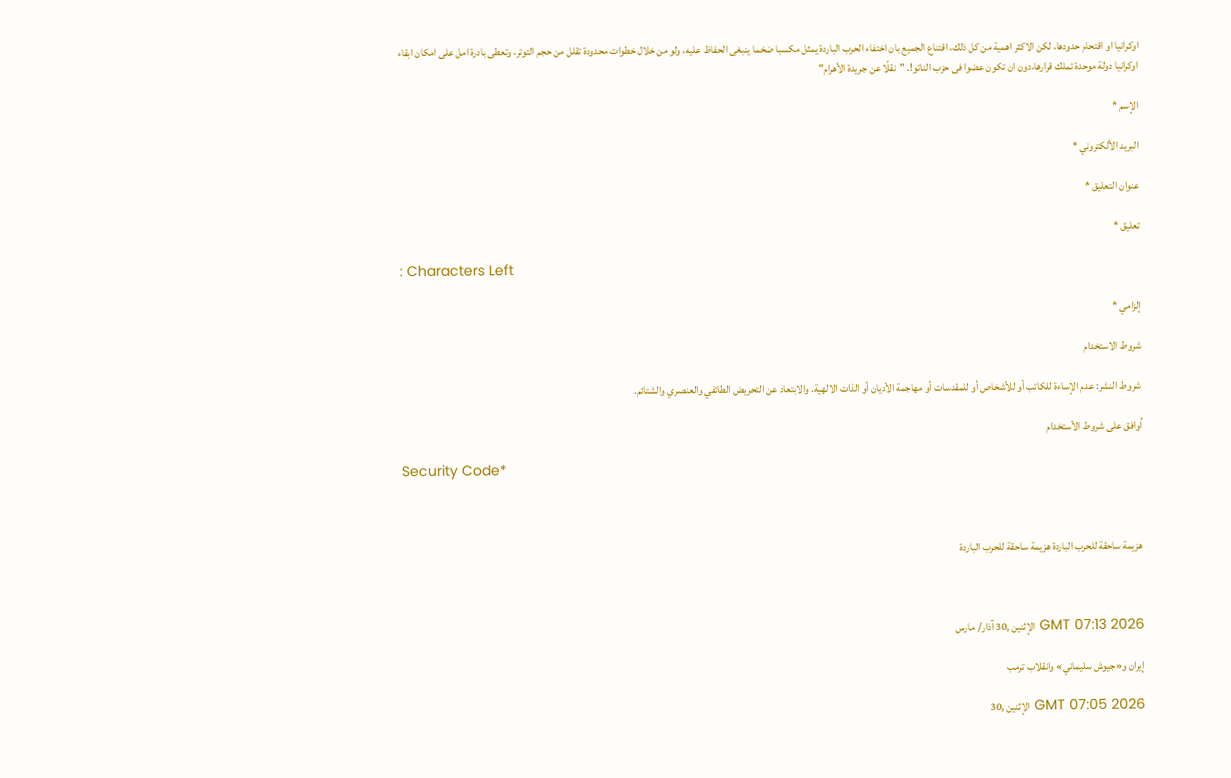اوكرانيا او اقتحام حدودها، لكن الاكثر اهمية من كل ذلك، اقتناع الجميع بان اختفاء الحرب الباردة يمثل مكسبا ضخما ينبغى الحفاظ عليه، ولو من خلال خطوات محدودة تقلل من حجم التوتر، وتعطى بادرة امل على امكان ابقاء اوكرانيا دولة موحدة تملك قرارها،دون ان تكون عضوا فى حزب الناتو!. "نقلًا عن جريدة الأهرام"

الإسم *

البريد الألكتروني *

عنوان التعليق *

تعليق *

: Characters Left

إلزامي *

شروط الاستخدام

شروط النشر: عدم الإساءة للكاتب أو للأشخاص أو للمقدسات أو مهاجمة الأديان أو الذات الالهية. والابتعاد عن التحريض الطائفي والعنصري والشتائم.

اُوافق على شروط الأستخدام

Security Code*



هزيمة ساحقة للحرب الباردة هزيمة ساحقة للحرب الباردة



GMT 07:13 2026 الإثنين ,30 آذار/ مارس

إيران و«جيوش سليماني» وانقلاب ترمب

GMT 07:05 2026 الإثنين ,30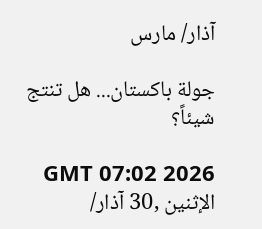آذار/ مارس

جولة باكستان... هل تنتج شيئاً؟

GMT 07:02 2026 الإثنين ,30 آذار/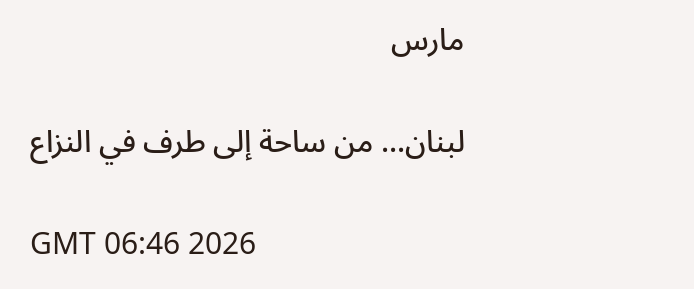مارس

لبنان... من ساحة إلى طرف في النزاع

GMT 06:46 2026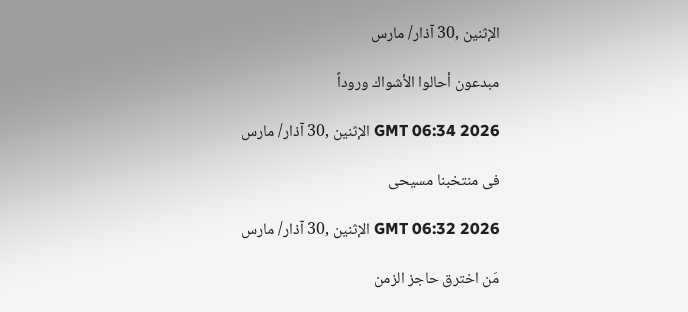الإثنين ,30 آذار/ مارس

مبدعون أحالوا الأشواك وروداً

GMT 06:34 2026 الإثنين ,30 آذار/ مارس

فى منتخبنا مسيحى

GMT 06:32 2026 الإثنين ,30 آذار/ مارس

مَن اخترق حاجز الزمن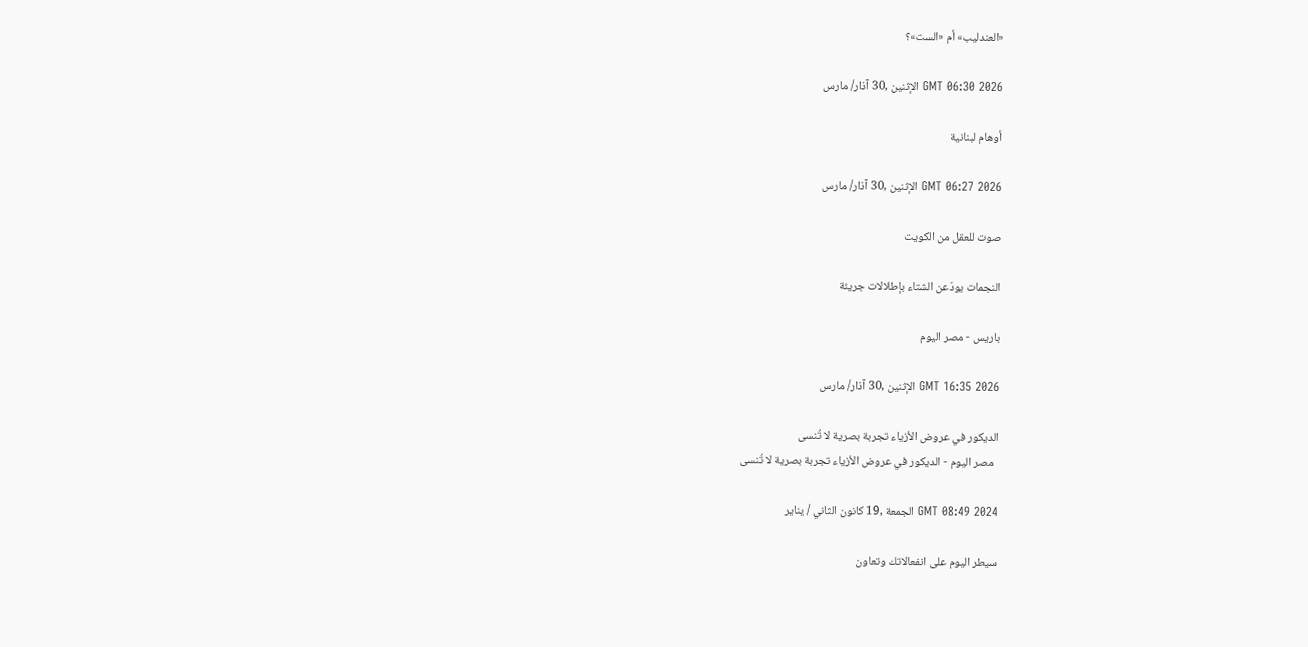«العندليب» أم «الست»؟

GMT 06:30 2026 الإثنين ,30 آذار/ مارس

أوهام لبنانية

GMT 06:27 2026 الإثنين ,30 آذار/ مارس

صوت للعقل من الكويت

النجمات يودّعن الشتاء بإطلالات جريئة

باريس - مصر اليوم

GMT 16:35 2026 الإثنين ,30 آذار/ مارس

الديكور في عروض الأزياء تجربة بصرية لا تُنسى
  مصر اليوم - الديكور في عروض الأزياء تجربة بصرية لا تُنسى

GMT 08:49 2024 الجمعة ,19 كانون الثاني / يناير

سيطر اليوم على انفعالاتك وتعاون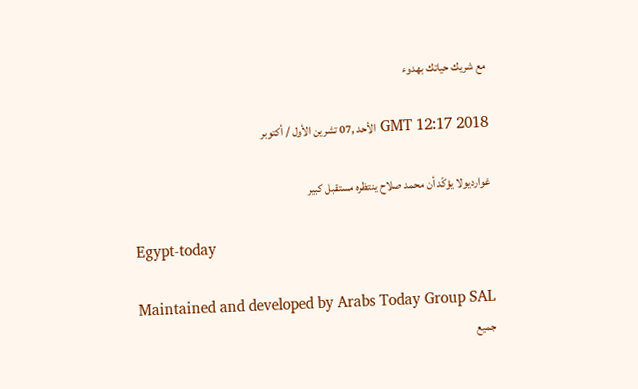مع شريك حياتك بهدوء

GMT 12:17 2018 الأحد ,07 تشرين الأول / أكتوبر

غوارديولا يؤكّد أن محمد صلاح ينتظره مستقبل كبير

Egypt-today

Maintained and developed by Arabs Today Group SAL
جميع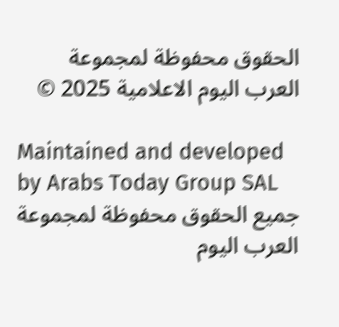الحقوق محفوظة لمجموعة العرب اليوم الاعلامية 2025 ©

Maintained and developed by Arabs Today Group SAL
جميع الحقوق محفوظة لمجموعة العرب اليوم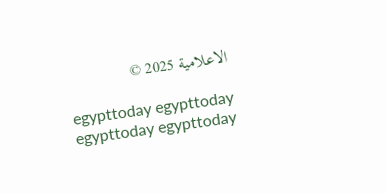الاعلامية 2025 ©

egypttoday egypttoday egypttoday egypttoday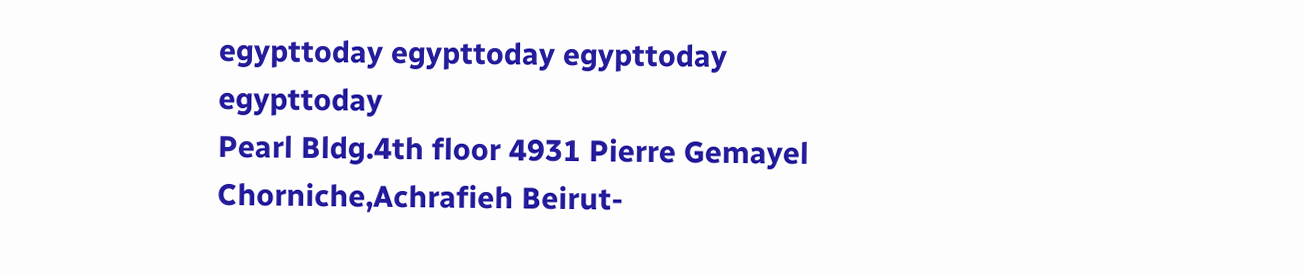egypttoday egypttoday egypttoday
egypttoday
Pearl Bldg.4th floor 4931 Pierre Gemayel Chorniche,Achrafieh Beirut-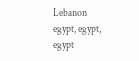Lebanon
egypt, egypt, egypt